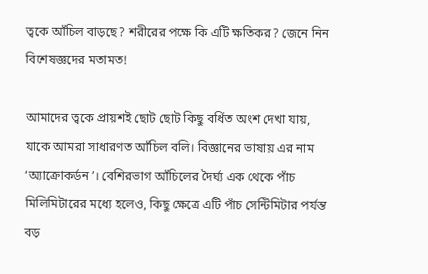ত্বকে আঁচিল বাড়ছে? শরীরের পক্ষে কি এটি ক্ষতিকর? জেনে নিন বিশেষজ্ঞদের মতামত!

আমাদের ত্বকে প্রায়শই ছোট ছোট কিছু বর্ধিত অংশ দেখা যায়, যাকে আমরা সাধারণত আঁচিল বলি। বিজ্ঞানের ভাষায় এর নাম ‘অ্যাক্রোকর্ডন’। বেশিরভাগ আঁচিলের দৈর্ঘ্য এক থেকে পাঁচ মিলিমিটারের মধ্যে হলেও, কিছু ক্ষেত্রে এটি পাঁচ সেন্টিমিটার পর্যন্ত বড়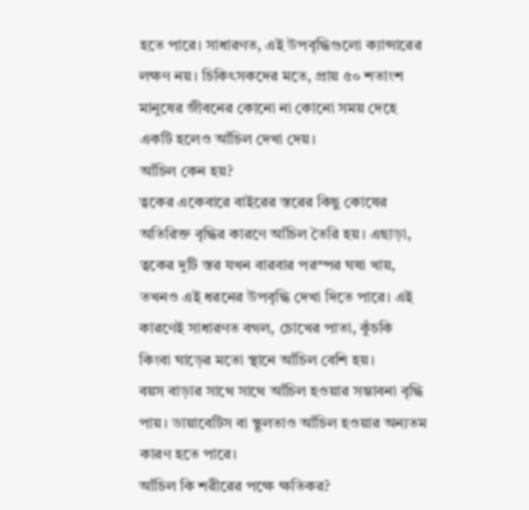হতে পারে। সাধারণত, এই উপবৃদ্ধিগুলো ক্যান্সারের লক্ষণ নয়। চিকিৎসকদের মতে, প্রায় ৫০ শতাংশ মানুষের জীবনের কোনো না কোনো সময় দেহে একটি হলেও আঁচিল দেখা দেয়।
আঁচিল কেন হয়?
ত্বকের একেবারে বাইরের স্তরের কিছু কোষের অতিরিক্ত বৃদ্ধির কারণে আঁচিল তৈরি হয়। এছাড়া, ত্বকের দুটি স্তর যখন বারবার পরস্পর ঘষা খায়, তখনও এই ধরনের উপবৃদ্ধি দেখা দিতে পারে। এই কারণেই সাধারণত বগল, চোখের পাতা, কুঁচকি কিংবা ঘাড়ের মতো স্থানে আঁচিল বেশি হয়।
বয়স বাড়ার সাথে সাথে আঁচিল হওয়ার সম্ভাবনা বৃদ্ধি পায়। ডায়াবেটিস বা স্থূলতাও আঁচিল হওয়ার অন্যতম কারণ হতে পারে।
আঁচিল কি শরীরের পক্ষে ক্ষতিকর?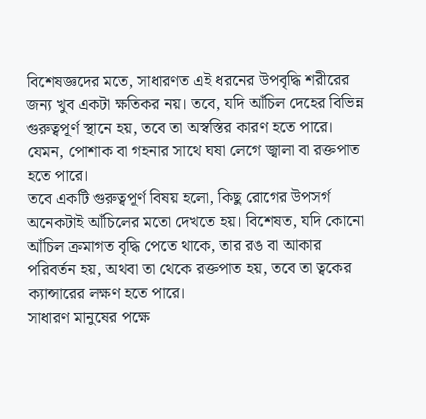বিশেষজ্ঞদের মতে, সাধারণত এই ধরনের উপবৃদ্ধি শরীরের জন্য খুব একটা ক্ষতিকর নয়। তবে, যদি আঁচিল দেহের বিভিন্ন গুরুত্বপূর্ণ স্থানে হয়, তবে তা অস্বস্তির কারণ হতে পারে। যেমন, পোশাক বা গহনার সাথে ঘষা লেগে জ্বালা বা রক্তপাত হতে পারে।
তবে একটি গুরুত্বপূর্ণ বিষয় হলো, কিছু রোগের উপসর্গ অনেকটাই আঁচিলের মতো দেখতে হয়। বিশেষত, যদি কোনো আঁচিল ক্রমাগত বৃদ্ধি পেতে থাকে, তার রঙ বা আকার পরিবর্তন হয়, অথবা তা থেকে রক্তপাত হয়, তবে তা ত্বকের ক্যান্সারের লক্ষণ হতে পারে।
সাধারণ মানুষের পক্ষে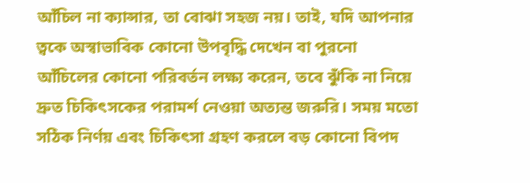আঁচিল না ক্যান্সার, তা বোঝা সহজ নয়। তাই, যদি আপনার ত্বকে অস্বাভাবিক কোনো উপবৃদ্ধি দেখেন বা পুরনো আঁচিলের কোনো পরিবর্তন লক্ষ্য করেন, তবে ঝুঁকি না নিয়ে দ্রুত চিকিৎসকের পরামর্শ নেওয়া অত্যন্ত জরুরি। সময় মতো সঠিক নির্ণয় এবং চিকিৎসা গ্রহণ করলে বড় কোনো বিপদ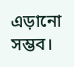এড়ানো সম্ভব।